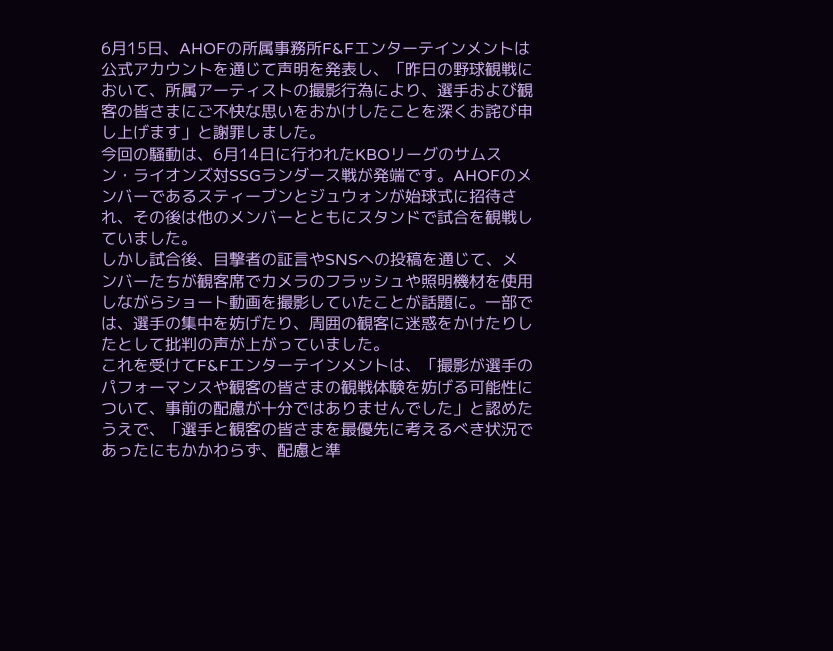6月15日、AHOFの所属事務所F&Fエンターテインメントは公式アカウントを通じて声明を発表し、「昨日の野球観戦において、所属アーティストの撮影行為により、選手および観客の皆さまにご不快な思いをおかけしたことを深くお詫び申し上げます」と謝罪しました。
今回の騒動は、6月14日に行われたKBOリーグのサムスン・ライオンズ対SSGランダース戦が発端です。AHOFのメンバーであるスティーブンとジュウォンが始球式に招待され、その後は他のメンバーとともにスタンドで試合を観戦していました。
しかし試合後、目撃者の証言やSNSへの投稿を通じて、メンバーたちが観客席でカメラのフラッシュや照明機材を使用しながらショート動画を撮影していたことが話題に。一部では、選手の集中を妨げたり、周囲の観客に迷惑をかけたりしたとして批判の声が上がっていました。
これを受けてF&Fエンターテインメントは、「撮影が選手のパフォーマンスや観客の皆さまの観戦体験を妨げる可能性について、事前の配慮が十分ではありませんでした」と認めたうえで、「選手と観客の皆さまを最優先に考えるべき状況であったにもかかわらず、配慮と準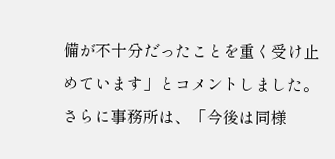備が不十分だったことを重く受け止めています」とコメントしました。
さらに事務所は、「今後は同様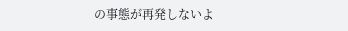の事態が再発しないよ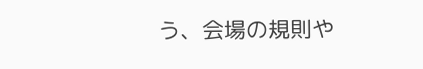う、会場の規則や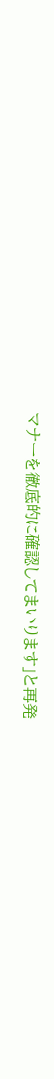マナーを徹底的に確認してまいります」と再発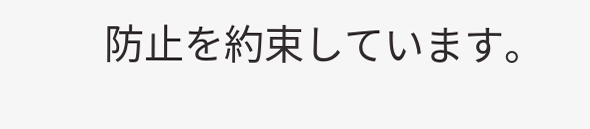防止を約束しています。